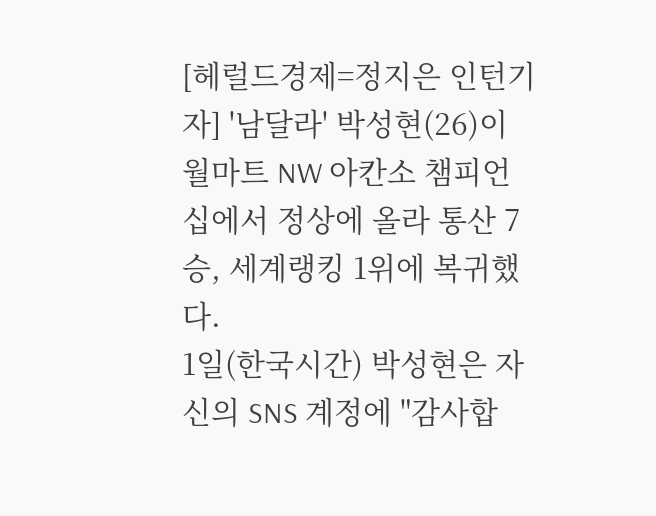[헤럴드경제=정지은 인턴기자] '남달라' 박성현(26)이 월마트 NW 아칸소 챔피언십에서 정상에 올라 통산 7승, 세계랭킹 1위에 복귀했다.
1일(한국시간) 박성현은 자신의 SNS 계정에 "감사합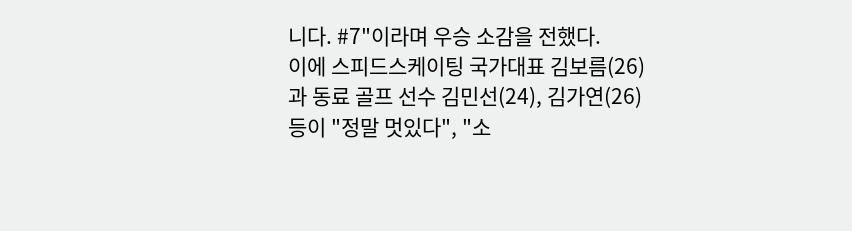니다. #7"이라며 우승 소감을 전했다.
이에 스피드스케이팅 국가대표 김보름(26)과 동료 골프 선수 김민선(24), 김가연(26) 등이 "정말 멋있다", "소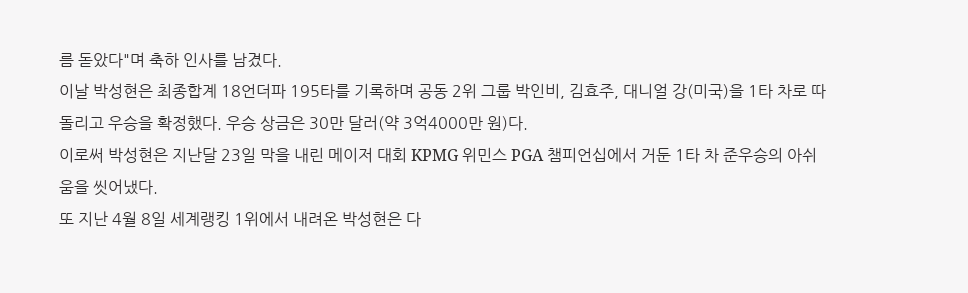름 돋았다"며 축하 인사를 남겼다.
이날 박성현은 최종합계 18언더파 195타를 기록하며 공동 2위 그룹 박인비, 김효주, 대니얼 강(미국)을 1타 차로 따돌리고 우승을 확정했다. 우승 상금은 30만 달러(약 3억4000만 원)다.
이로써 박성현은 지난달 23일 막을 내린 메이저 대회 KPMG 위민스 PGA 챔피언십에서 거둔 1타 차 준우승의 아쉬움을 씻어냈다.
또 지난 4월 8일 세계랭킹 1위에서 내려온 박성현은 다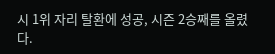시 1위 자리 탈환에 성공, 시즌 2승째를 올렸다.